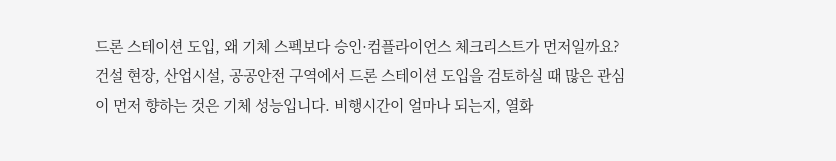드론 스테이션 도입, 왜 기체 스펙보다 승인·컴플라이언스 체크리스트가 먼저일까요?
건설 현장, 산업시설, 공공안전 구역에서 드론 스테이션 도입을 검토하실 때 많은 관심이 먼저 향하는 것은 기체 성능입니다. 비행시간이 얼마나 되는지, 열화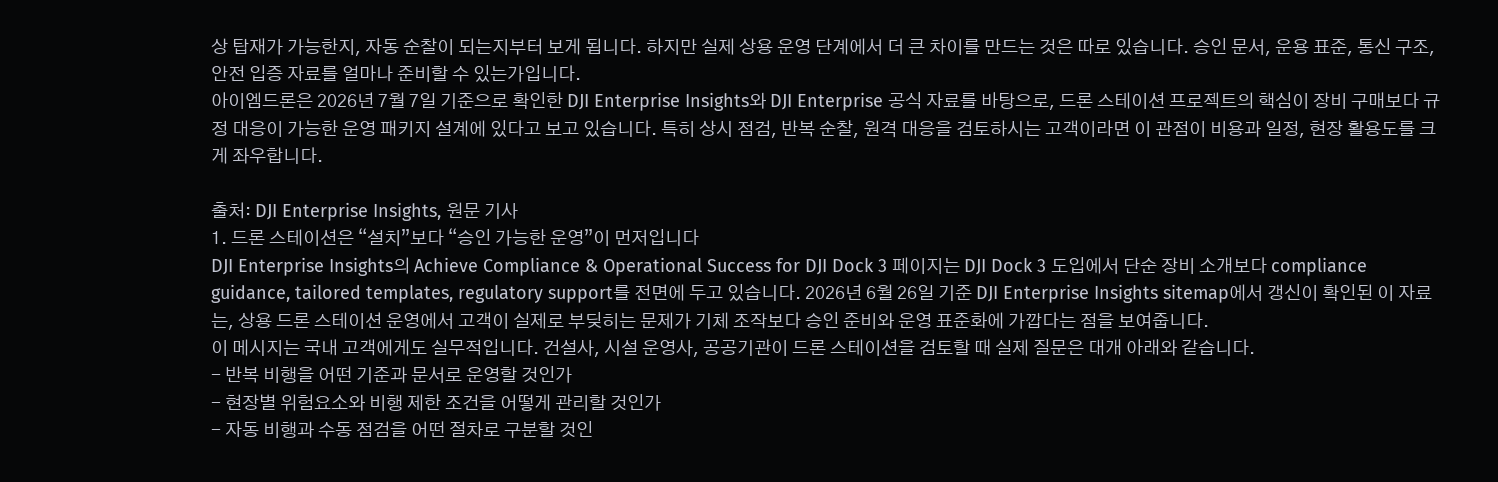상 탑재가 가능한지, 자동 순찰이 되는지부터 보게 됩니다. 하지만 실제 상용 운영 단계에서 더 큰 차이를 만드는 것은 따로 있습니다. 승인 문서, 운용 표준, 통신 구조, 안전 입증 자료를 얼마나 준비할 수 있는가입니다.
아이엠드론은 2026년 7월 7일 기준으로 확인한 DJI Enterprise Insights와 DJI Enterprise 공식 자료를 바탕으로, 드론 스테이션 프로젝트의 핵심이 장비 구매보다 규정 대응이 가능한 운영 패키지 설계에 있다고 보고 있습니다. 특히 상시 점검, 반복 순찰, 원격 대응을 검토하시는 고객이라면 이 관점이 비용과 일정, 현장 활용도를 크게 좌우합니다.

출처: DJI Enterprise Insights, 원문 기사
1. 드론 스테이션은 “설치”보다 “승인 가능한 운영”이 먼저입니다
DJI Enterprise Insights의 Achieve Compliance & Operational Success for DJI Dock 3 페이지는 DJI Dock 3 도입에서 단순 장비 소개보다 compliance guidance, tailored templates, regulatory support를 전면에 두고 있습니다. 2026년 6월 26일 기준 DJI Enterprise Insights sitemap에서 갱신이 확인된 이 자료는, 상용 드론 스테이션 운영에서 고객이 실제로 부딪히는 문제가 기체 조작보다 승인 준비와 운영 표준화에 가깝다는 점을 보여줍니다.
이 메시지는 국내 고객에게도 실무적입니다. 건설사, 시설 운영사, 공공기관이 드론 스테이션을 검토할 때 실제 질문은 대개 아래와 같습니다.
- 반복 비행을 어떤 기준과 문서로 운영할 것인가
- 현장별 위험요소와 비행 제한 조건을 어떻게 관리할 것인가
- 자동 비행과 수동 점검을 어떤 절차로 구분할 것인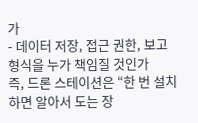가
- 데이터 저장, 접근 권한, 보고 형식을 누가 책임질 것인가
즉, 드론 스테이션은 “한 번 설치하면 알아서 도는 장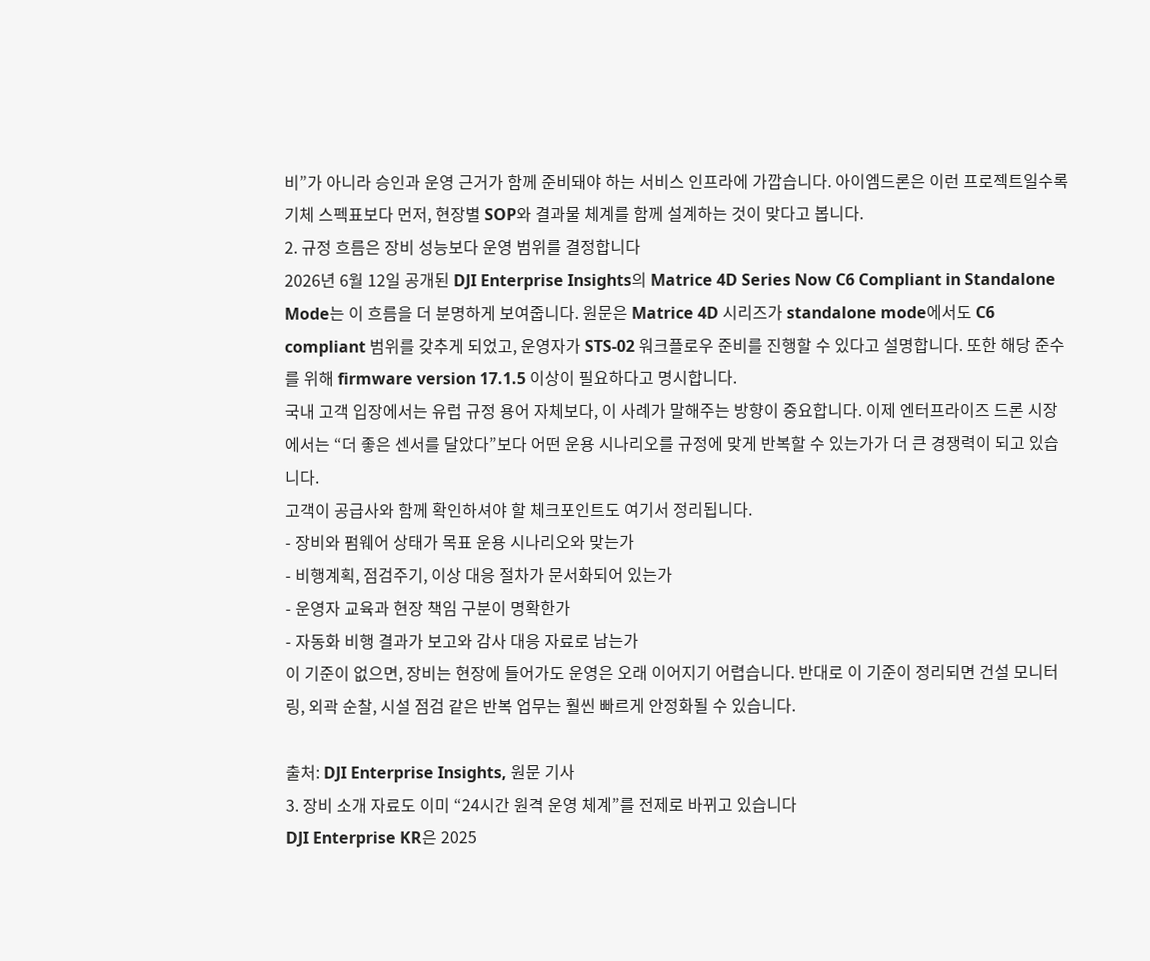비”가 아니라 승인과 운영 근거가 함께 준비돼야 하는 서비스 인프라에 가깝습니다. 아이엠드론은 이런 프로젝트일수록 기체 스펙표보다 먼저, 현장별 SOP와 결과물 체계를 함께 설계하는 것이 맞다고 봅니다.
2. 규정 흐름은 장비 성능보다 운영 범위를 결정합니다
2026년 6월 12일 공개된 DJI Enterprise Insights의 Matrice 4D Series Now C6 Compliant in Standalone Mode는 이 흐름을 더 분명하게 보여줍니다. 원문은 Matrice 4D 시리즈가 standalone mode에서도 C6 compliant 범위를 갖추게 되었고, 운영자가 STS-02 워크플로우 준비를 진행할 수 있다고 설명합니다. 또한 해당 준수를 위해 firmware version 17.1.5 이상이 필요하다고 명시합니다.
국내 고객 입장에서는 유럽 규정 용어 자체보다, 이 사례가 말해주는 방향이 중요합니다. 이제 엔터프라이즈 드론 시장에서는 “더 좋은 센서를 달았다”보다 어떤 운용 시나리오를 규정에 맞게 반복할 수 있는가가 더 큰 경쟁력이 되고 있습니다.
고객이 공급사와 함께 확인하셔야 할 체크포인트도 여기서 정리됩니다.
- 장비와 펌웨어 상태가 목표 운용 시나리오와 맞는가
- 비행계획, 점검주기, 이상 대응 절차가 문서화되어 있는가
- 운영자 교육과 현장 책임 구분이 명확한가
- 자동화 비행 결과가 보고와 감사 대응 자료로 남는가
이 기준이 없으면, 장비는 현장에 들어가도 운영은 오래 이어지기 어렵습니다. 반대로 이 기준이 정리되면 건설 모니터링, 외곽 순찰, 시설 점검 같은 반복 업무는 훨씬 빠르게 안정화될 수 있습니다.

출처: DJI Enterprise Insights, 원문 기사
3. 장비 소개 자료도 이미 “24시간 원격 운영 체계”를 전제로 바뀌고 있습니다
DJI Enterprise KR은 2025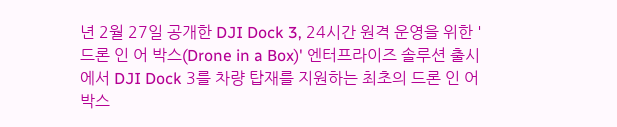년 2월 27일 공개한 DJI Dock 3, 24시간 원격 운영을 위한 '드론 인 어 박스(Drone in a Box)' 엔터프라이즈 솔루션 출시에서 DJI Dock 3를 차량 탑재를 지원하는 최초의 드론 인 어 박스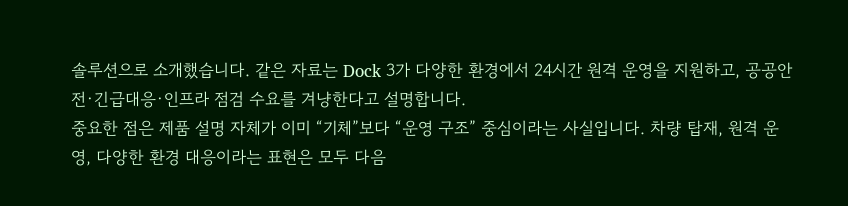솔루션으로 소개했습니다. 같은 자료는 Dock 3가 다양한 환경에서 24시간 원격 운영을 지원하고, 공공안전·긴급대응·인프라 점검 수요를 겨냥한다고 설명합니다.
중요한 점은 제품 설명 자체가 이미 “기체”보다 “운영 구조” 중심이라는 사실입니다. 차량 탑재, 원격 운영, 다양한 환경 대응이라는 표현은 모두 다음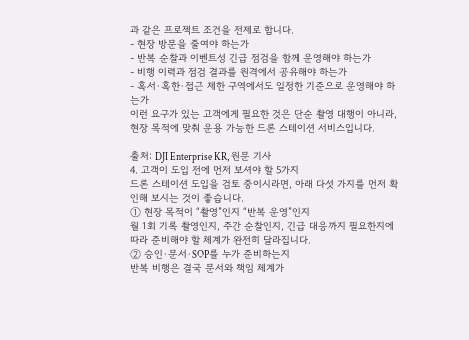과 같은 프로젝트 조건을 전제로 합니다.
- 현장 방문을 줄여야 하는가
- 반복 순찰과 이벤트성 긴급 점검을 함께 운영해야 하는가
- 비행 이력과 점검 결과를 원격에서 공유해야 하는가
- 혹서·혹한·접근 제한 구역에서도 일정한 기준으로 운영해야 하는가
이런 요구가 있는 고객에게 필요한 것은 단순 촬영 대행이 아니라, 현장 목적에 맞춰 운용 가능한 드론 스테이션 서비스입니다.

출처: DJI Enterprise KR, 원문 기사
4. 고객이 도입 전에 먼저 보셔야 할 5가지
드론 스테이션 도입을 검토 중이시라면, 아래 다섯 가지를 먼저 확인해 보시는 것이 좋습니다.
① 현장 목적이 “촬영”인지 “반복 운영”인지
월 1회 기록 촬영인지, 주간 순찰인지, 긴급 대응까지 필요한지에 따라 준비해야 할 체계가 완전히 달라집니다.
② 승인·문서·SOP를 누가 준비하는지
반복 비행은 결국 문서와 책임 체계가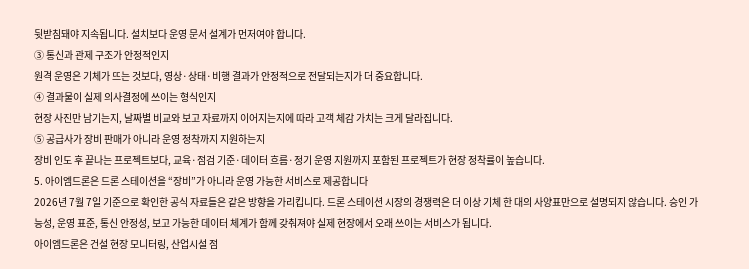뒷받침돼야 지속됩니다. 설치보다 운영 문서 설계가 먼저여야 합니다.
③ 통신과 관제 구조가 안정적인지
원격 운영은 기체가 뜨는 것보다, 영상·상태·비행 결과가 안정적으로 전달되는지가 더 중요합니다.
④ 결과물이 실제 의사결정에 쓰이는 형식인지
현장 사진만 남기는지, 날짜별 비교와 보고 자료까지 이어지는지에 따라 고객 체감 가치는 크게 달라집니다.
⑤ 공급사가 장비 판매가 아니라 운영 정착까지 지원하는지
장비 인도 후 끝나는 프로젝트보다, 교육·점검 기준·데이터 흐름·정기 운영 지원까지 포함된 프로젝트가 현장 정착률이 높습니다.
5. 아이엠드론은 드론 스테이션을 “장비”가 아니라 운영 가능한 서비스로 제공합니다
2026년 7월 7일 기준으로 확인한 공식 자료들은 같은 방향을 가리킵니다. 드론 스테이션 시장의 경쟁력은 더 이상 기체 한 대의 사양표만으로 설명되지 않습니다. 승인 가능성, 운영 표준, 통신 안정성, 보고 가능한 데이터 체계가 함께 갖춰져야 실제 현장에서 오래 쓰이는 서비스가 됩니다.
아이엠드론은 건설 현장 모니터링, 산업시설 점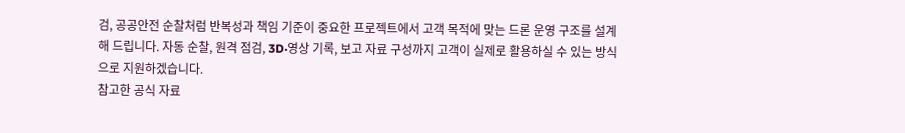검, 공공안전 순찰처럼 반복성과 책임 기준이 중요한 프로젝트에서 고객 목적에 맞는 드론 운영 구조를 설계해 드립니다. 자동 순찰, 원격 점검, 3D·영상 기록, 보고 자료 구성까지 고객이 실제로 활용하실 수 있는 방식으로 지원하겠습니다.
참고한 공식 자료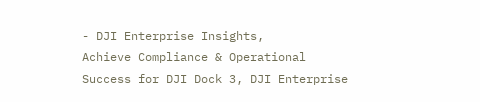- DJI Enterprise Insights,
Achieve Compliance & Operational Success for DJI Dock 3, DJI Enterprise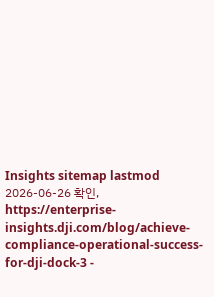Insights sitemap lastmod 2026-06-26 확인, https://enterprise-insights.dji.com/blog/achieve-compliance-operational-success-for-dji-dock-3 -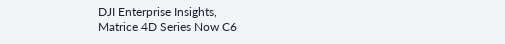DJI Enterprise Insights,
Matrice 4D Series Now C6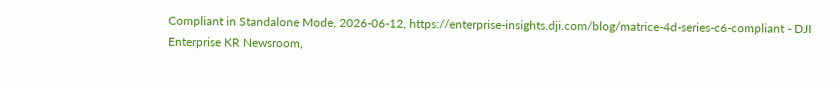Compliant in Standalone Mode, 2026-06-12, https://enterprise-insights.dji.com/blog/matrice-4d-series-c6-compliant - DJI Enterprise KR Newsroom,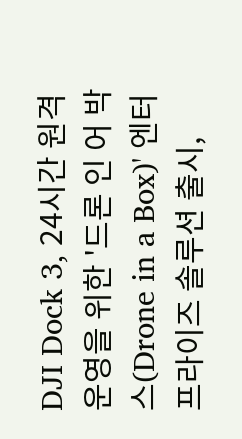DJI Dock 3, 24시간 원격 운영을 위한 '드론 인 어 박스(Drone in a Box)' 엔터프라이즈 솔루션 출시,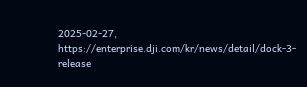2025-02-27, https://enterprise.dji.com/kr/news/detail/dock-3-release